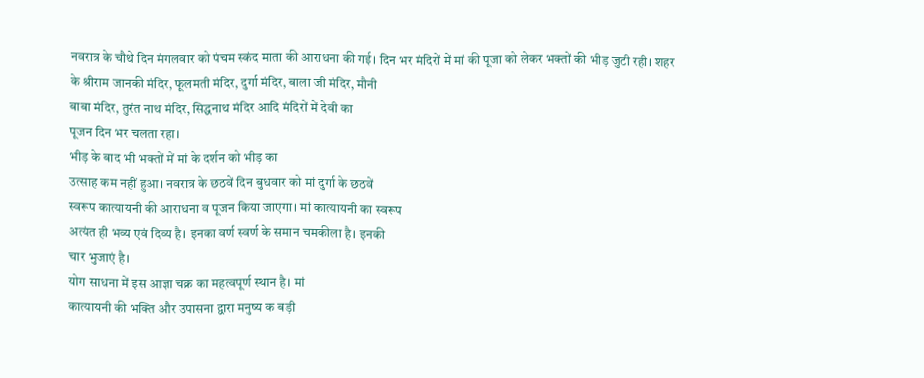नवरात्र के चौथे दिन मंगलवार को पंचम स्कंद माता की आराधना की गई। दिन भर मंदिरों में मां की पूजा को लेकर भक्तों की भीड़ जुटी रही। शहर
के श्रीराम जानकी मंदिर, फूलमती मंदिर, दुर्गा मंदिर, बाला जी मंदिर, मौनी
बाबा मंदिर, तुरंत नाथ मंदिर, सिद्धनाथ मंदिर आदि मंदिरों में देवी का
पूजन दिन भर चलता रहा।
भीड़ के बाद भी भक्तों में मां के दर्शन को भीड़ का
उत्साह कम नहीं हुआ। नवरात्र के छठवें दिन बुधवार को मां दुर्गा के छठवें
स्वरूप कात्यायनी की आराधना व पूजन किया जाएगा। मां कात्यायनी का स्वरूप
अत्यंत ही भव्य एवं दिव्य है। इनका वर्ण स्वर्ण के समान चमकीला है। इनकी
चार भुजाएं है।
योग साधना में इस आज्ञा चक्र का महत्वपूर्ण स्थान है। मां
कात्यायनी की भक्ति और उपासना द्वारा मनुष्य क बड़ी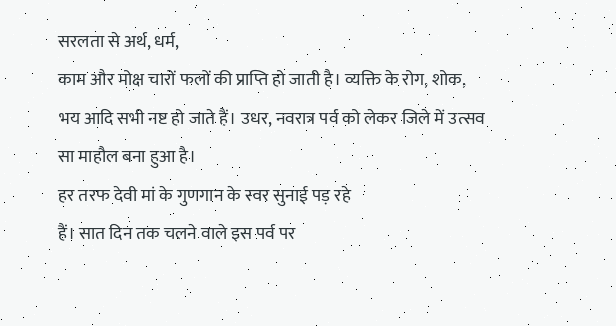सरलता से अर्थ, धर्म,
काम और मोक्ष चारों फलों की प्राप्ति हो जाती है। व्यक्ति के रोग, शोक,
भय आदि सभी नष्ट हो जाते हैं। उधर, नवरात्र पर्व को लेकर जिले में उत्सव
सा माहौल बना हुआ है।
हर तरफ देवी मां के गुणगान के स्वर सुनाई पड़ रहे
हैं। सात दिन तक चलने वाले इस पर्व पर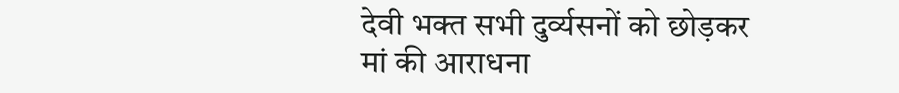देवी भक्त सभी दुर्व्यसनों को छोड़कर
मां की आराधना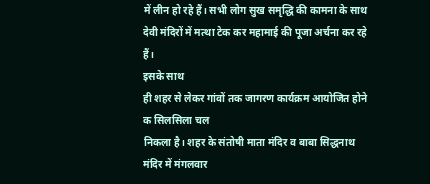में लीन हो रहे हैं। सभी लोग सुख समृद्धि की कामना के साथ
देवी मंदिरों में मत्था टेक कर महामाई की पूजा अर्चना कर रहे हैं।
इसके साथ
ही शहर से लेकर गांवों तक जागरण कार्यक्रम आयोजित होने क सिलसिला चल
निकला है। शहर के संतोषी माता मंदिर व बाबा सिद्धनाथ मंदिर में मंगलवार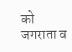को
जगराता व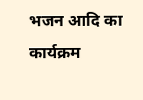भजन आदि का कार्यक्रम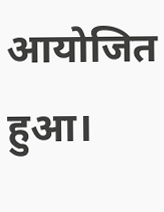आयोजित हुआ।